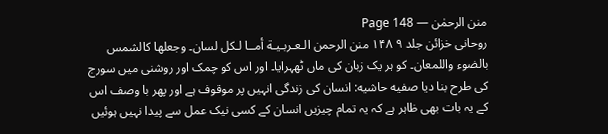منن الرحمٰن — Page 148
روحانی خزائن جلد ۹ ۱۴۸ منن الرحمن الـعـربـيـة أمــا لـكل لسان۔ وجعلها كالشمس بالضوء واللمعان۔ کو ہر یک زبان کی ماں ٹھہرایا۔ اور اس کو چمک اور روشنی میں سورج کی طرح بنا دیا صفیه حاشیه: انسان کی زندگی انہیں پر موقوف ہے اور پھر با وصف اس کے یہ بات بھی ظاہر ہے کہ یہ تمام چیزیں انسان کے کسی نیک عمل سے پیدا نہیں ہوئیں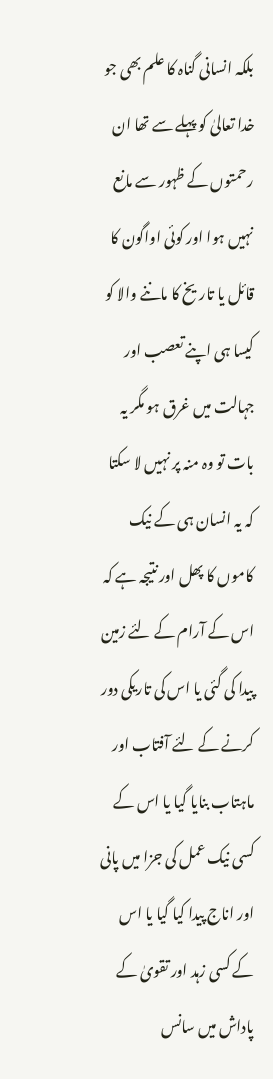بلکہ انسانی گناہ کا علم بھی جو خدا تعالیٰ کو پہلے سے تھا ان رحمتوں کے ظہور سے مانع نہیں ہوا اور کوئی اواگون کا قائل یا تاریخ کا ماننے والا کو کیسا ہی اپنے تعصب اور جہالت میں غرق ہو مگر یہ بات تو وہ منہ پر نہیں لا سکتا کہ یہ انسان ہی کے نیک کاموں کا پھل اور نتیجہ ہے کہ اس کے آرام کے لئے زمین پیدا کی گئی یا اس کی تاریکی دور کرنے کے لئے آفتاب اور ماہتاب بنایا گیا یا اس کے کسی نیک عمل کی جزا میں پانی اور اناج پیدا کیا گیا یا اس کے کسی زہد اور تقویٰ کے پاداش میں سانس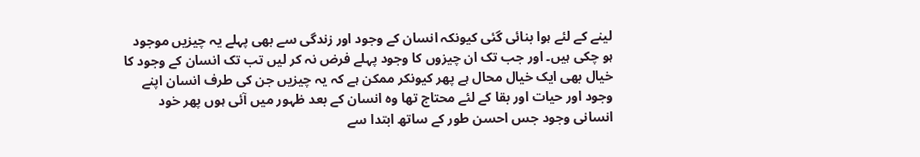لینے کے لئے ہوا بنائی گئی کیونکہ انسان کے وجود اور زندگی سے بھی پہلے یہ چیزیں موجود ہو چکی ہیں۔ اور جب تک ان چیزوں کا وجود پہلے فرض نہ کر لیں تب تک انسان کے وجود کا خیال بھی ایک خیال محال ہے پھر کیونکر ممکن ہے کہ یہ چیزیں جن کی طرف انسان اپنے وجود اور حیات اور بقا کے لئے محتاج تھا وہ انسان کے بعد ظہور میں آئی ہوں پھر خود انسانی وجود جس احسن طور کے ساتھ ابتدا سے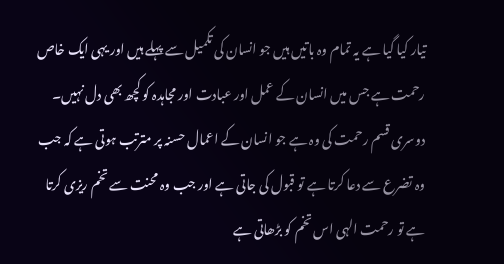تیار کیا گیا ہے یہ تمام وہ باتیں ہیں جو انسان کی تکمیل سے پہلے ہیں اور یہی ایک خاص رحمت ہے جس میں انسان کے عمل اور عبادت اور مجاہدہ کو کچھ بھی دل نہیں۔ دوسری قسم رحمت کی وہ ہے جو انسان کے اعمال حسنہ پر مترتب ہوتی ہے کہ جب وہ تضرع سے دعا کرتا ہے تو قبول کی جاتی ہے اور جب وہ محنت سے تخم ریزی کرتا ہے تو رحمت الہی اس تخم کو بڑھاتی ہے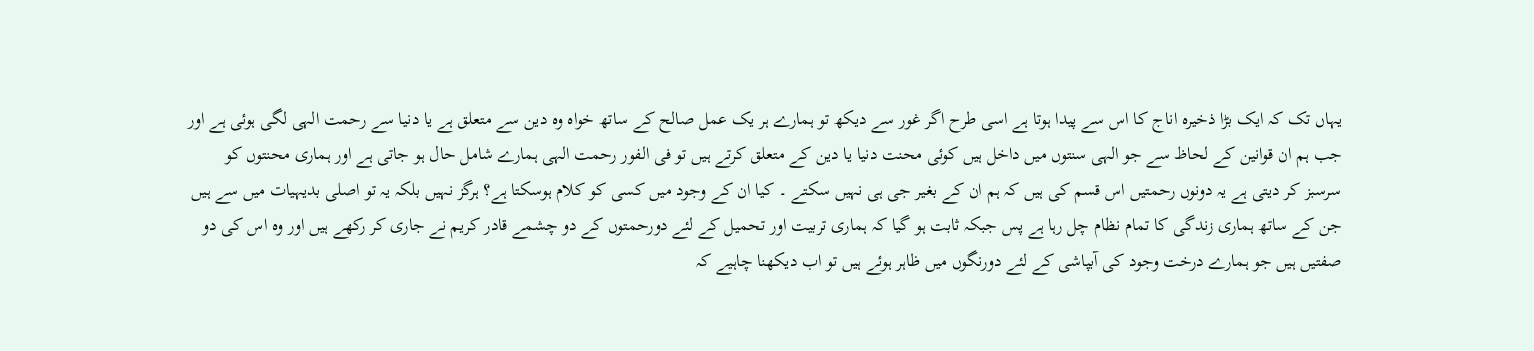یہاں تک کہ ایک بڑا ذخیرہ اناج کا اس سے پیدا ہوتا ہے اسی طرح اگر غور سے دیکھ تو ہمارے ہر یک عمل صالح کے ساتھ خواہ وہ دین سے متعلق ہے یا دنیا سے رحمت الہی لگی ہوئی ہے اور جب ہم ان قوانین کے لحاظ سے جو الہی سنتوں میں داخل ہیں کوئی محنت دنیا یا دین کے متعلق کرتے ہیں تو فی الفور رحمت الہی ہمارے شامل حال ہو جاتی ہے اور ہماری محنتوں کو سرسبز کر دیتی ہے یہ دونوں رحمتیں اس قسم کی ہیں کہ ہم ان کے بغیر جی ہی نہیں سکتے ۔ کیا ان کے وجود میں کسی کو کلام ہوسکتا ہے؟ ہرگز نہیں بلکہ یہ تو اصلی بدیہیات میں سے ہیں جن کے ساتھ ہماری زندگی کا تمام نظام چل رہا ہے پس جبکہ ثابت ہو گیا کہ ہماری تربیت اور تحمیل کے لئے دورحمتوں کے دو چشمے قادر کریم نے جاری کر رکھے ہیں اور وہ اس کی دو صفتیں ہیں جو ہمارے درخت وجود کی آبپاشی کے لئے دورنگوں میں ظاہر ہوئے ہیں تو اب دیکھنا چاہیے کہ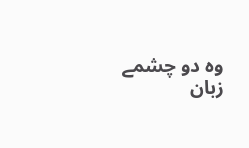وہ دو چشمے زبان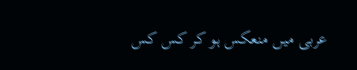عربی میں منعکس ہو کر کس کس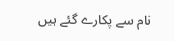نام سے پکارے گئے ہیں